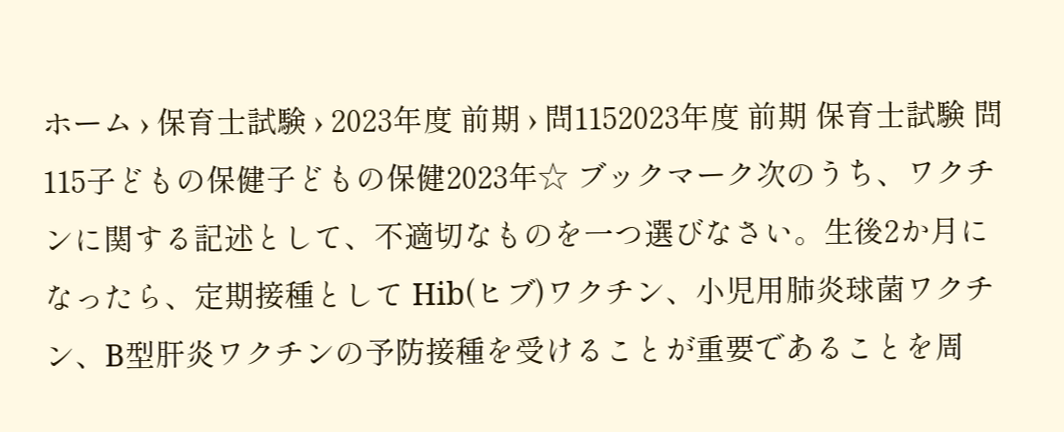ホーム › 保育士試験 › 2023年度 前期 › 問1152023年度 前期 保育士試験 問115子どもの保健子どもの保健2023年☆ ブックマーク次のうち、ワクチンに関する記述として、不適切なものを一つ選びなさい。生後2か月になったら、定期接種として Hib(ヒブ)ワクチン、小児用肺炎球菌ワクチン、B型肝炎ワクチンの予防接種を受けることが重要であることを周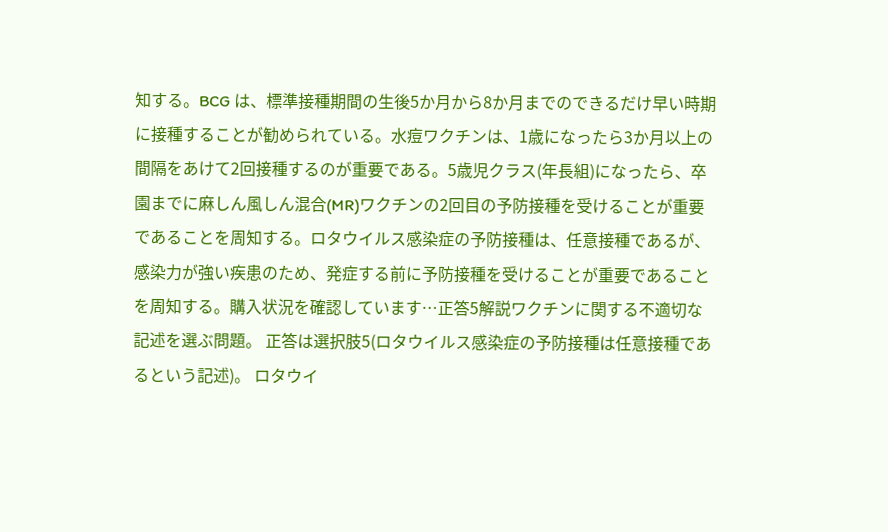知する。BCG は、標準接種期間の生後5か月から8か月までのできるだけ早い時期に接種することが勧められている。水痘ワクチンは、1歳になったら3か月以上の間隔をあけて2回接種するのが重要である。5歳児クラス(年長組)になったら、卒園までに麻しん風しん混合(MR)ワクチンの2回目の予防接種を受けることが重要であることを周知する。ロタウイルス感染症の予防接種は、任意接種であるが、感染力が強い疾患のため、発症する前に予防接種を受けることが重要であることを周知する。購入状況を確認しています…正答5解説ワクチンに関する不適切な記述を選ぶ問題。 正答は選択肢5(ロタウイルス感染症の予防接種は任意接種であるという記述)。 ロタウイ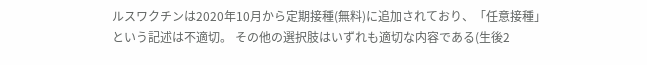ルスワクチンは2020年10月から定期接種(無料)に追加されており、「任意接種」という記述は不適切。 その他の選択肢はいずれも適切な内容である(生後2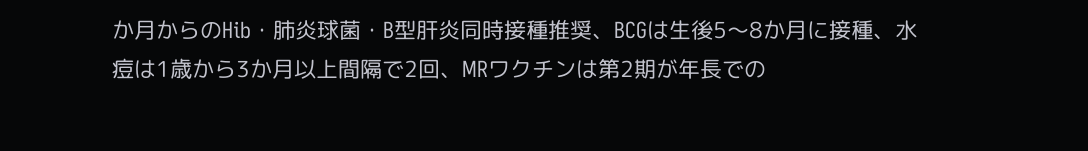か月からのHib・肺炎球菌・B型肝炎同時接種推奨、BCGは生後5〜8か月に接種、水痘は1歳から3か月以上間隔で2回、MRワクチンは第2期が年長での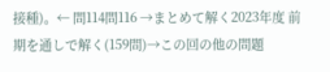接種)。← 問114問116 →まとめて解く2023年度 前期を通しで解く(159問)→この回の他の問題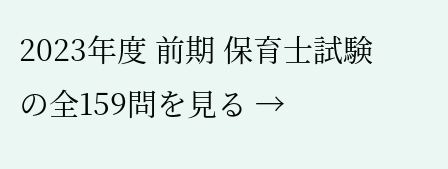2023年度 前期 保育士試験 の全159問を見る →